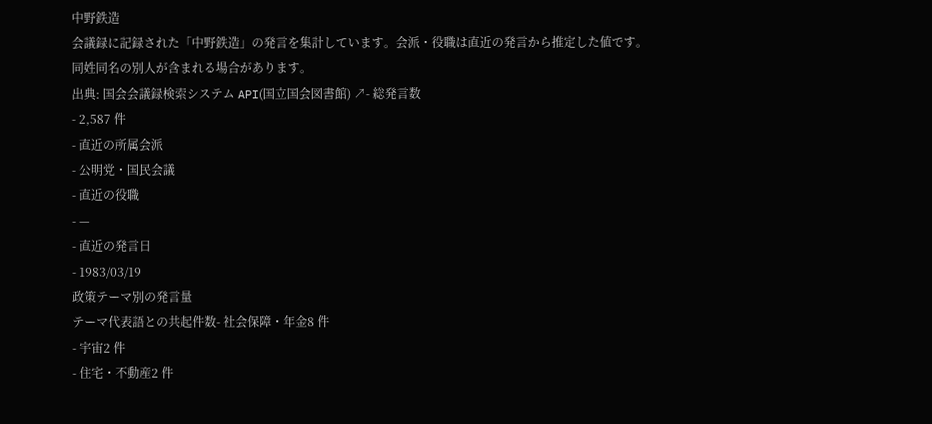中野鉄造
会議録に記録された「中野鉄造」の発言を集計しています。会派・役職は直近の発言から推定した値です。同姓同名の別人が含まれる場合があります。
出典: 国会会議録検索システム API(国立国会図書館) ↗- 総発言数
- 2,587 件
- 直近の所属会派
- 公明党・国民会議
- 直近の役職
- —
- 直近の発言日
- 1983/03/19
政策テーマ別の発言量
テーマ代表語との共起件数- 社会保障・年金8 件
- 宇宙2 件
- 住宅・不動産2 件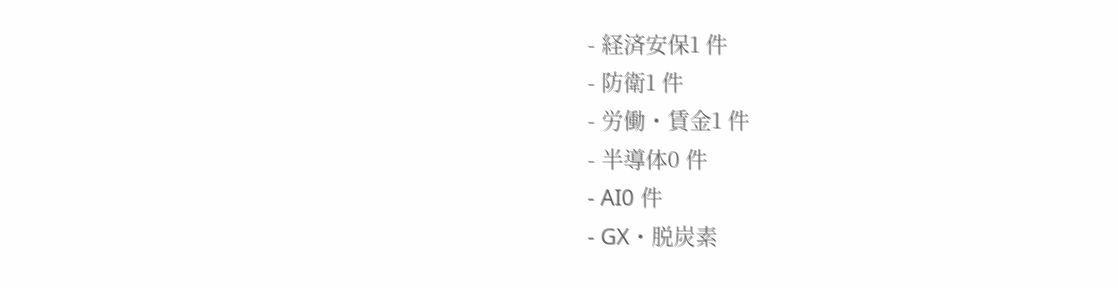- 経済安保1 件
- 防衛1 件
- 労働・賃金1 件
- 半導体0 件
- AI0 件
- GX・脱炭素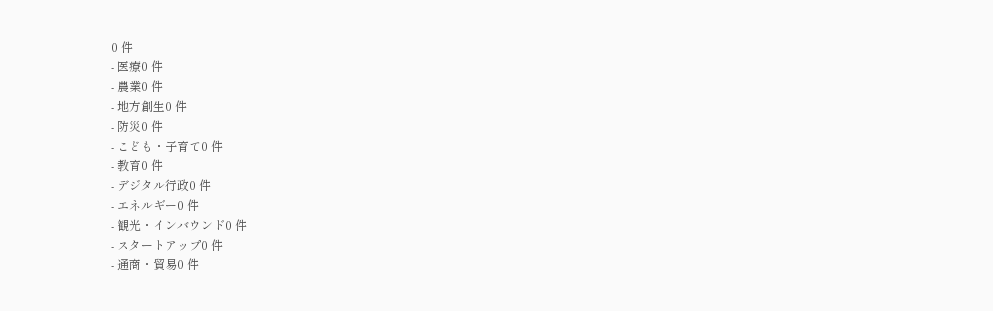0 件
- 医療0 件
- 農業0 件
- 地方創生0 件
- 防災0 件
- こども・子育て0 件
- 教育0 件
- デジタル行政0 件
- エネルギー0 件
- 観光・インバウンド0 件
- スタートアップ0 件
- 通商・貿易0 件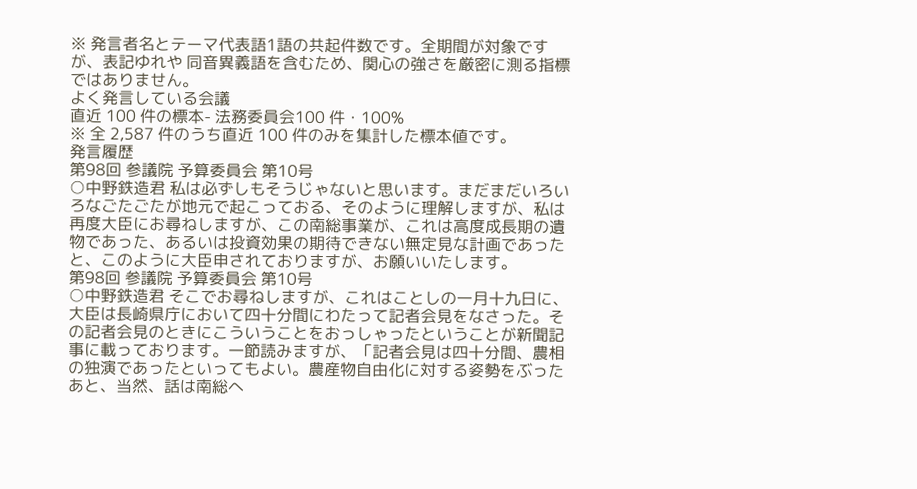※ 発言者名とテーマ代表語1語の共起件数です。全期間が対象ですが、表記ゆれや 同音異義語を含むため、関心の強さを厳密に測る指標ではありません。
よく発言している会議
直近 100 件の標本- 法務委員会100 件・100%
※ 全 2,587 件のうち直近 100 件のみを集計した標本値です。
発言履歴
第98回 参議院 予算委員会 第10号
○中野鉄造君 私は必ずしもそうじゃないと思います。まだまだいろいろなごたごたが地元で起こっておる、そのように理解しますが、私は再度大臣にお尋ねしますが、この南総事業が、これは高度成長期の遺物であった、あるいは投資効果の期待できない無定見な計画であったと、このように大臣申されておりますが、お願いいたします。
第98回 参議院 予算委員会 第10号
○中野鉄造君 そこでお尋ねしますが、これはことしの一月十九日に、大臣は長崎県庁において四十分間にわたって記者会見をなさった。その記者会見のときにこういうことをおっしゃったということが新聞記事に載っております。一節読みますが、「記者会見は四十分間、農相の独演であったといってもよい。農産物自由化に対する姿勢をぶったあと、当然、話は南総へ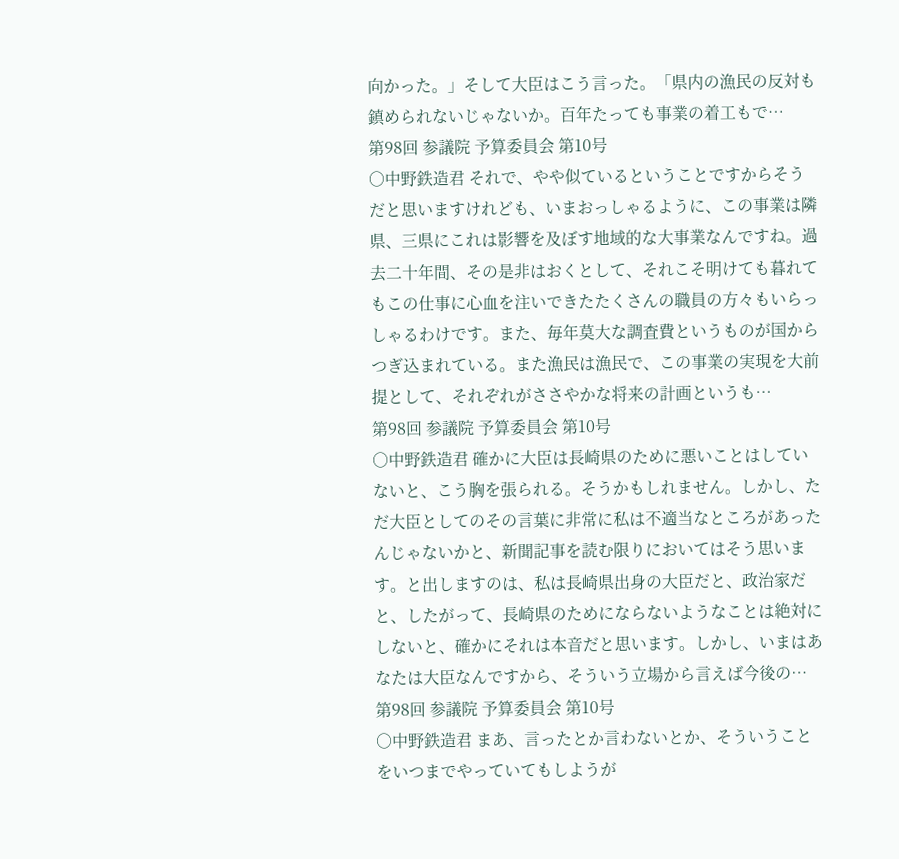向かった。」そして大臣はこう言った。「県内の漁民の反対も鎮められないじゃないか。百年たっても事業の着工もで…
第98回 参議院 予算委員会 第10号
○中野鉄造君 それで、やや似ているということですからそうだと思いますけれども、いまおっしゃるように、この事業は隣県、三県にこれは影響を及ぼす地域的な大事業なんですね。過去二十年間、その是非はおくとして、それこそ明けても暮れてもこの仕事に心血を注いできたたくさんの職員の方々もいらっしゃるわけです。また、毎年莫大な調査費というものが国からつぎ込まれている。また漁民は漁民で、この事業の実現を大前提として、それぞれがささやかな将来の計画というも…
第98回 参議院 予算委員会 第10号
○中野鉄造君 確かに大臣は長崎県のために悪いことはしていないと、こう胸を張られる。そうかもしれません。しかし、ただ大臣としてのその言葉に非常に私は不適当なところがあったんじゃないかと、新聞記事を読む限りにおいてはそう思います。と出しますのは、私は長崎県出身の大臣だと、政治家だと、したがって、長崎県のためにならないようなことは絶対にしないと、確かにそれは本音だと思います。しかし、いまはあなたは大臣なんですから、そういう立場から言えば今後の…
第98回 参議院 予算委員会 第10号
○中野鉄造君 まあ、言ったとか言わないとか、そういうことをいつまでやっていてもしようが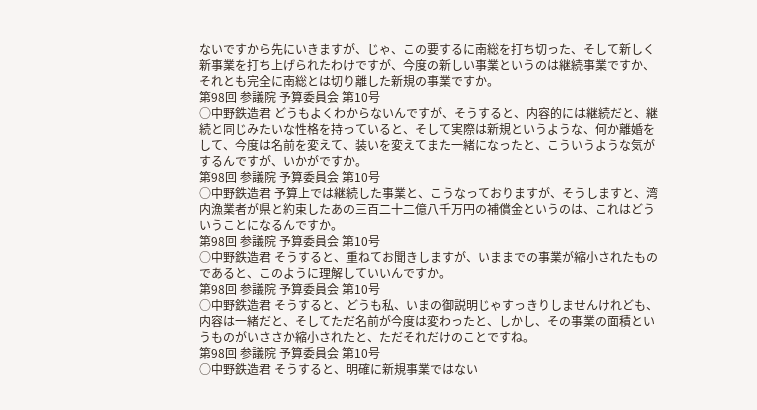ないですから先にいきますが、じゃ、この要するに南総を打ち切った、そして新しく新事業を打ち上げられたわけですが、今度の新しい事業というのは継続事業ですか、それとも完全に南総とは切り離した新規の事業ですか。
第98回 参議院 予算委員会 第10号
○中野鉄造君 どうもよくわからないんですが、そうすると、内容的には継続だと、継続と同じみたいな性格を持っていると、そして実際は新規というような、何か離婚をして、今度は名前を変えて、装いを変えてまた一緒になったと、こういうような気がするんですが、いかがですか。
第98回 参議院 予算委員会 第10号
○中野鉄造君 予算上では継続した事業と、こうなっておりますが、そうしますと、湾内漁業者が県と約束したあの三百二十二億八千万円の補償金というのは、これはどういうことになるんですか。
第98回 参議院 予算委員会 第10号
○中野鉄造君 そうすると、重ねてお聞きしますが、いままでの事業が縮小されたものであると、このように理解していいんですか。
第98回 参議院 予算委員会 第10号
○中野鉄造君 そうすると、どうも私、いまの御説明じゃすっきりしませんけれども、内容は一緒だと、そしてただ名前が今度は変わったと、しかし、その事業の面積というものがいささか縮小されたと、ただそれだけのことですね。
第98回 参議院 予算委員会 第10号
○中野鉄造君 そうすると、明確に新規事業ではない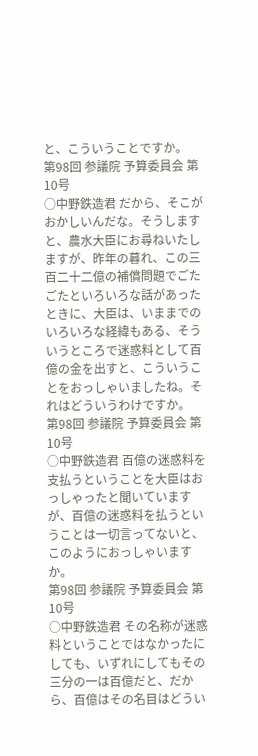と、こういうことですか。
第98回 参議院 予算委員会 第10号
○中野鉄造君 だから、そこがおかしいんだな。そうしますと、農水大臣にお尋ねいたしますが、昨年の暮れ、この三百二十二億の補償問題でごたごたといろいろな話があったときに、大臣は、いままでのいろいろな経緯もある、そういうところで迷惑料として百億の金を出すと、こういうことをおっしゃいましたね。それはどういうわけですか。
第98回 参議院 予算委員会 第10号
○中野鉄造君 百億の迷惑料を支払うということを大臣はおっしゃったと聞いていますが、百億の迷惑料を払うということは一切言ってないと、このようにおっしゃいますか。
第98回 参議院 予算委員会 第10号
○中野鉄造君 その名称が迷惑料ということではなかったにしても、いずれにしてもその三分の一は百億だと、だから、百億はその名目はどうい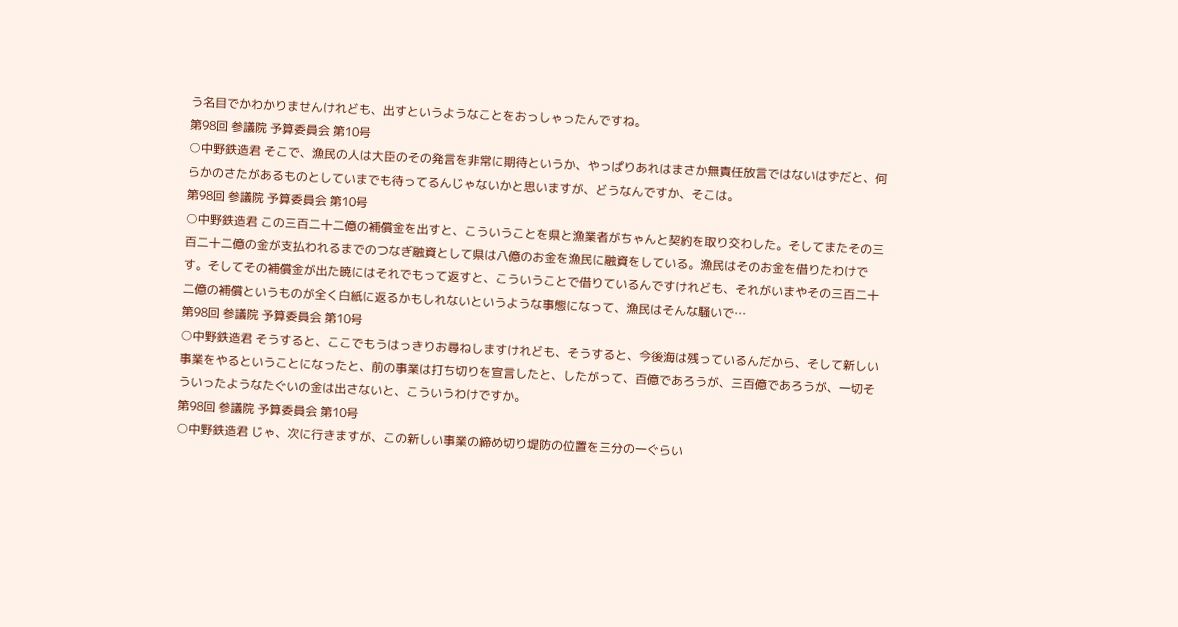う名目でかわかりませんけれども、出すというようなことをおっしゃったんですね。
第98回 参議院 予算委員会 第10号
○中野鉄造君 そこで、漁民の人は大臣のその発言を非常に期待というか、やっぱりあれはまさか無責任放言ではないはずだと、何らかのさたがあるものとしていまでも待ってるんじゃないかと思いますが、どうなんですか、そこは。
第98回 参議院 予算委員会 第10号
○中野鉄造君 この三百二十二億の補償金を出すと、こういうことを県と漁業者がちゃんと契約を取り交わした。そしてまたその三百二十二億の金が支払われるまでのつなぎ融資として県は八億のお金を漁民に融資をしている。漁民はそのお金を借りたわけです。そしてその補償金が出た暁にはそれでもって返すと、こういうことで借りているんですけれども、それがいまやその三百二十二億の補償というものが全く白紙に返るかもしれないというような事態になって、漁民はそんな騒いで…
第98回 参議院 予算委員会 第10号
○中野鉄造君 そうすると、ここでもうはっきりお尋ねしますけれども、そうすると、今後海は残っているんだから、そして新しい事業をやるということになったと、前の事業は打ち切りを宣言したと、したがって、百億であろうが、三百億であろうが、一切そういったようなたぐいの金は出さないと、こういうわけですか。
第98回 参議院 予算委員会 第10号
○中野鉄造君 じゃ、次に行きますが、この新しい事業の締め切り堤防の位置を三分の一ぐらい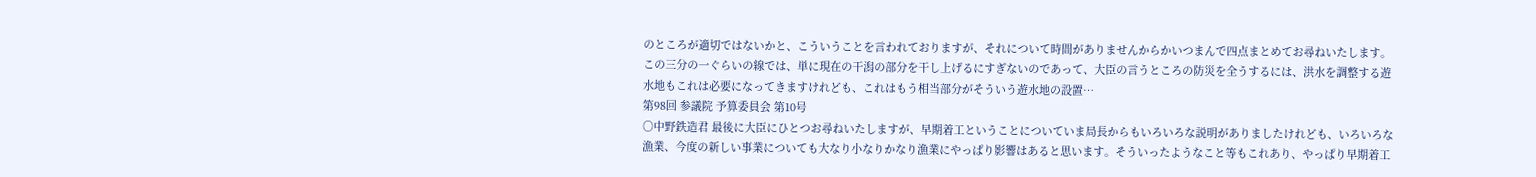のところが適切ではないかと、こういうことを言われておりますが、それについて時間がありませんからかいつまんで四点まとめてお尋ねいたします。 この三分の一ぐらいの線では、単に現在の干潟の部分を干し上げるにすぎないのであって、大臣の言うところの防災を全うするには、洪水を調整する遊水地もこれは必要になってきますけれども、これはもう相当部分がそういう遊水地の設置…
第98回 参議院 予算委員会 第10号
○中野鉄造君 最後に大臣にひとつお尋ねいたしますが、早期着工ということについていま局長からもいろいろな説明がありましたけれども、いろいろな漁業、今度の新しい事業についても大なり小なりかなり漁業にやっぱり影響はあると思います。そういったようなこと等もこれあり、やっぱり早期着工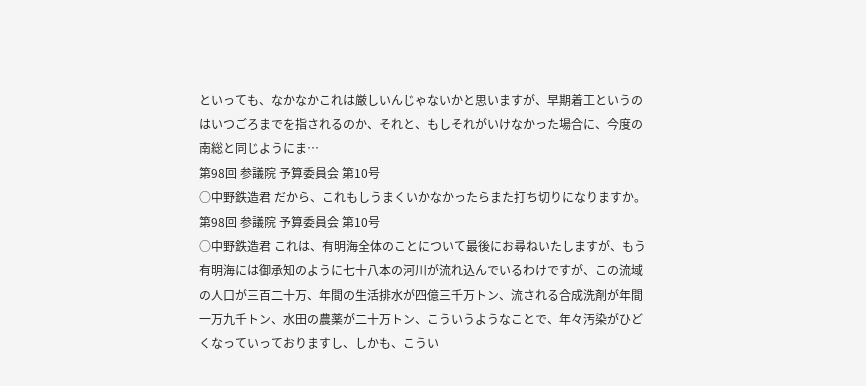といっても、なかなかこれは厳しいんじゃないかと思いますが、早期着工というのはいつごろまでを指されるのか、それと、もしそれがいけなかった場合に、今度の南総と同じようにま…
第98回 参議院 予算委員会 第10号
○中野鉄造君 だから、これもしうまくいかなかったらまた打ち切りになりますか。
第98回 参議院 予算委員会 第10号
○中野鉄造君 これは、有明海全体のことについて最後にお尋ねいたしますが、もう有明海には御承知のように七十八本の河川が流れ込んでいるわけですが、この流域の人口が三百二十万、年間の生活排水が四億三千万トン、流される合成洗剤が年間一万九千トン、水田の農薬が二十万トン、こういうようなことで、年々汚染がひどくなっていっておりますし、しかも、こうい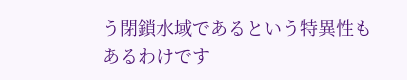う閉鎖水域であるという特異性もあるわけです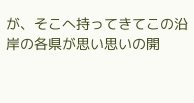が、そこへ持ってきてこの沿岸の各県が思い思いの開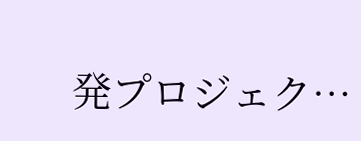発プロジェク…